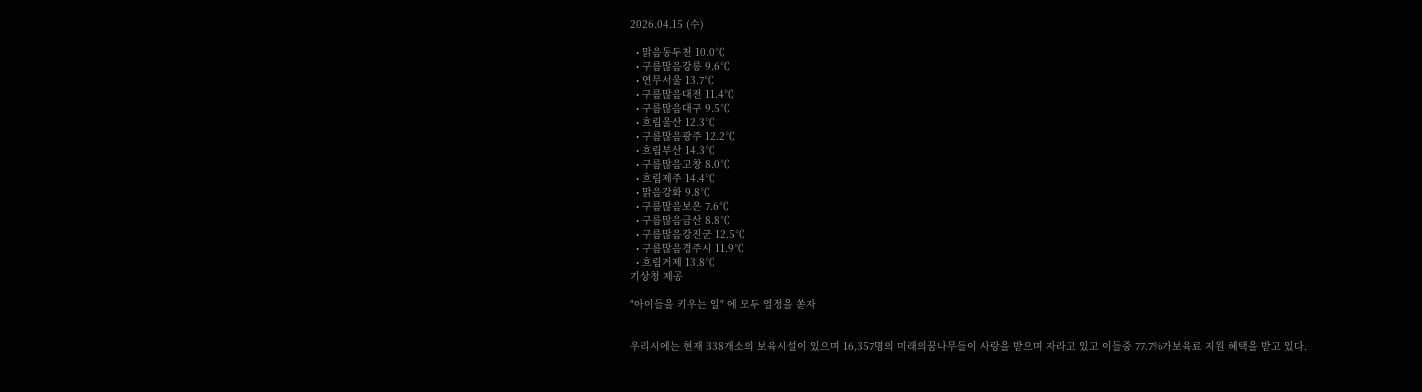2026.04.15 (수)

  • 맑음동두천 10.0℃
  • 구름많음강릉 9.6℃
  • 연무서울 13.7℃
  • 구름많음대전 11.4℃
  • 구름많음대구 9.5℃
  • 흐림울산 12.3℃
  • 구름많음광주 12.2℃
  • 흐림부산 14.3℃
  • 구름많음고창 8.0℃
  • 흐림제주 14.4℃
  • 맑음강화 9.8℃
  • 구름많음보은 7.6℃
  • 구름많음금산 8.8℃
  • 구름많음강진군 12.5℃
  • 구름많음경주시 11.9℃
  • 흐림거제 13.8℃
기상청 제공

"아이들을 키우는 일" 에 모두 열정을 쏟자


우리시에는 현재 338개소의 보육시설이 있으며 16,357명의 미래의꿈나무들이 사랑을 받으며 자라고 있고 이들중 77.7%가보육료 지원 혜택을 받고 있다.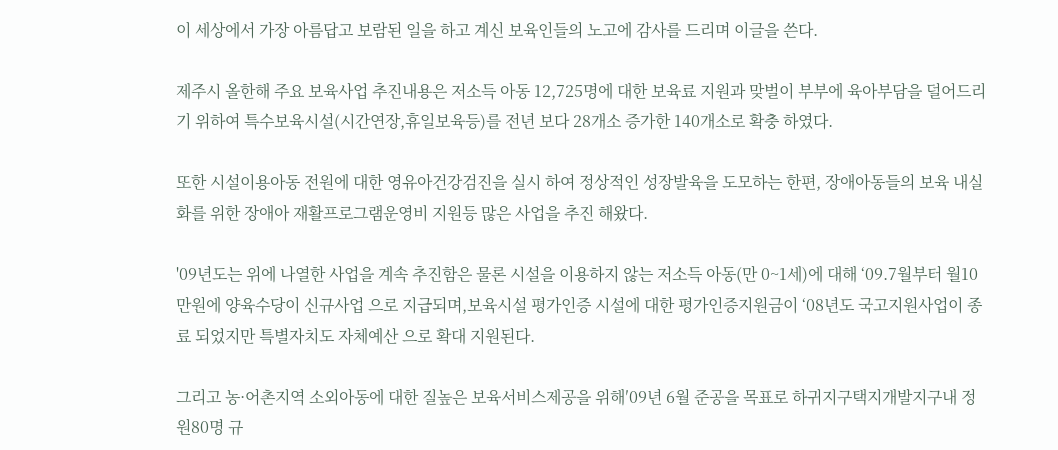이 세상에서 가장 아름답고 보람된 일을 하고 계신 보육인들의 노고에 감사를 드리며 이글을 쓴다.

제주시 올한해 주요 보육사업 추진내용은 저소득 아동 12,725명에 대한 보육료 지원과 맞벌이 부부에 육아부담을 덜어드리기 위하여 특수보육시설(시간연장,휴일보육등)를 전년 보다 28개소 증가한 140개소로 확충 하였다.

또한 시설이용아동 전원에 대한 영유아건강검진을 실시 하여 정상적인 성장발육을 도모하는 한편, 장애아동들의 보육 내실화를 위한 장애아 재활프로그램운영비 지원등 많은 사업을 추진 해왔다.

'09년도는 위에 나열한 사업을 계속 추진함은 물론 시설을 이용하지 않는 저소득 아동(만 0~1세)에 대해 ‘09.7월부터 월10만원에 양육수당이 신규사업 으로 지급되며,보육시설 평가인증 시설에 대한 평가인증지원금이 ‘08년도 국고지원사업이 종료 되었지만 특별자치도 자체예산 으로 확대 지원된다.

그리고 농·어촌지역 소외아동에 대한 질높은 보육서비스제공을 위해′09년 6월 준공을 목표로 하귀지구택지개발지구내 정원80명 규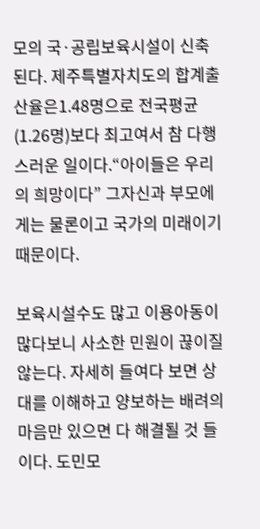모의 국·공립보육시설이 신축된다. 제주특별자치도의 합계출산율은1.48명으로 전국평균(1.26명)보다 최고여서 참 다행스러운 일이다.“아이들은 우리의 희망이다” 그자신과 부모에게는 물론이고 국가의 미래이기 때문이다.

보육시설수도 많고 이용아동이 많다보니 사소한 민원이 끊이질 않는다. 자세히 들여다 보면 상대를 이해하고 양보하는 배려의 마음만 있으면 다 해결될 것 들이다. 도민모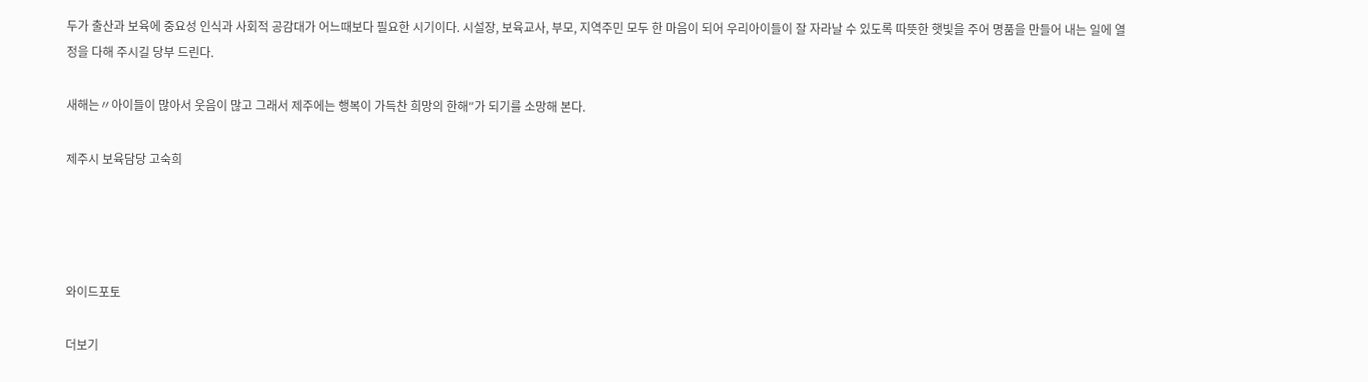두가 출산과 보육에 중요성 인식과 사회적 공감대가 어느때보다 필요한 시기이다. 시설장, 보육교사, 부모, 지역주민 모두 한 마음이 되어 우리아이들이 잘 자라날 수 있도록 따뜻한 햇빛을 주어 명품을 만들어 내는 일에 열정을 다해 주시길 당부 드린다.

새해는〃아이들이 많아서 웃음이 많고 그래서 제주에는 행복이 가득찬 희망의 한해″가 되기를 소망해 본다.

제주시 보육담당 고숙희




와이드포토

더보기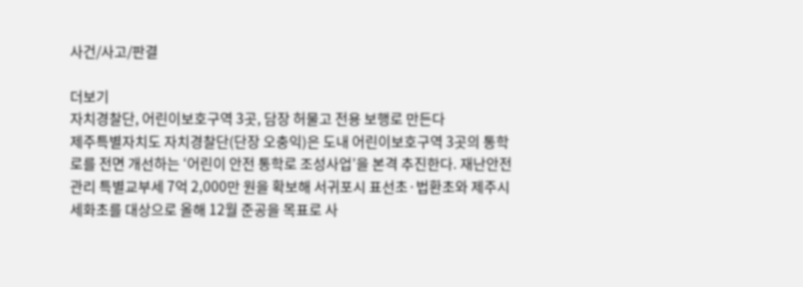사건/사고/판결

더보기
자치경찰단, 어린이보호구역 3곳, 담장 허물고 전용 보행로 만든다
제주특별자치도 자치경찰단(단장 오충익)은 도내 어린이보호구역 3곳의 통학로를 전면 개선하는 ‘어린이 안전 통학로 조성사업’을 본격 추진한다. 재난안전관리 특별교부세 7억 2,000만 원을 확보해 서귀포시 표선초·법환초와 제주시 세화초를 대상으로 올해 12월 준공을 목표로 사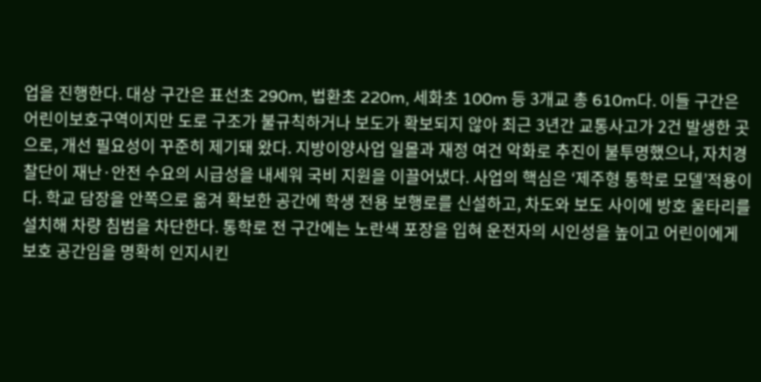업을 진행한다. 대상 구간은 표선초 290m, 법환초 220m, 세화초 100m 등 3개교 총 610m다. 이들 구간은 어린이보호구역이지만 도로 구조가 불규칙하거나 보도가 확보되지 않아 최근 3년간 교통사고가 2건 발생한 곳으로, 개선 필요성이 꾸준히 제기돼 왔다. 지방이양사업 일몰과 재정 여건 악화로 추진이 불투명했으나, 자치경찰단이 재난·안전 수요의 시급성을 내세워 국비 지원을 이끌어냈다. 사업의 핵심은 ‘제주형 통학로 모델’적용이다. 학교 담장을 안쪽으로 옮겨 확보한 공간에 학생 전용 보행로를 신설하고, 차도와 보도 사이에 방호 울타리를 설치해 차량 침범을 차단한다. 통학로 전 구간에는 노란색 포장을 입혀 운전자의 시인성을 높이고 어린이에게 보호 공간임을 명확히 인지시킨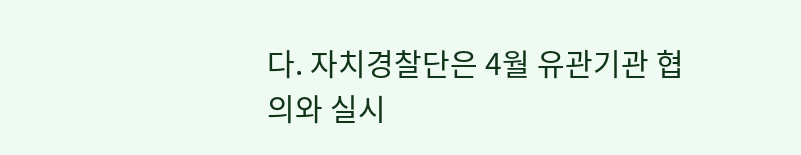다. 자치경찰단은 4월 유관기관 협의와 실시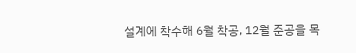설계에 착수해 6월 착공, 12월 준공을 목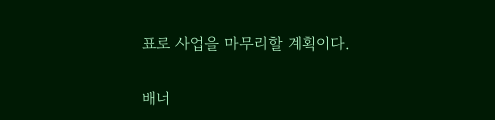표로 사업을 마무리할 계획이다.

배너